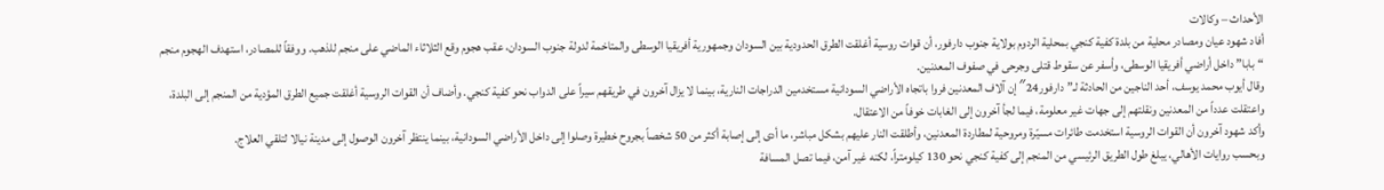الأحداث – وكالات
أفاد شهود عيان ومصادر محلية من بلدة كفية كنجي بمحلية الردوم بولاية جنوب دارفور، أن قوات روسية أغلقت الطرق الحدودية بين السودان وجمهورية أفريقيا الوسطى والمتاخمة لدولة جنوب السودان، عقب هجوم وقع الثلاثاء الماضي على منجم للذهب. ووفقاً للمصادر، استهدف الهجوم منجم “بابا” داخل أراضي أفريقيا الوسطى، وأسفر عن سقوط قتلى وجرحى في صفوف المعدنين.
وقال أيوب محمد يوسف، أحد الناجين من الحادثة لـ”دارفور24″ إن آلاف المعدنين فروا باتجاه الأراضي السودانية مستخدمين الدراجات النارية، بينما لا يزال آخرون في طريقهم سيراً على الدواب نحو كفية كنجي. وأضاف أن القوات الروسية أغلقت جميع الطرق المؤدية من المنجم إلى البلدة، واعتقلت عدداً من المعدنين ونقلتهم إلى جهات غير معلومة، فيما لجأ آخرون إلى الغابات خوفاً من الاعتقال.
وأكد شهود آخرون أن القوات الروسية استخدمت طائرات مسيّرة ومروحية لمطاردة المعدنين، وأطلقت النار عليهم بشكل مباشر، ما أدى إلى إصابة أكثر من 50 شخصاً بجروح خطيرة وصلوا إلى داخل الأراضي السودانية، بينما ينتظر آخرون الوصول إلى مدينة نيالا لتلقي العلاج.
وبحسب روايات الأهالي، يبلغ طول الطريق الرئيسي من المنجم إلى كفية كنجي نحو 130 كيلومتراً، لكنه غير آمن، فيما تصل المسافة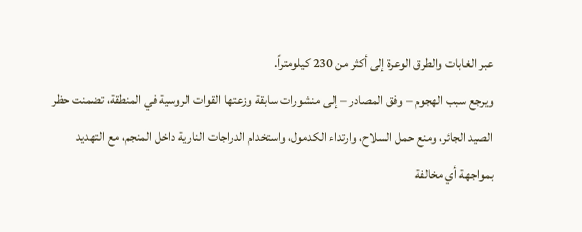عبر الغابات والطرق الوعرة إلى أكثر من 230 كيلومتراً.
ويرجع سبب الهجوم – وفق المصادر – إلى منشورات سابقة وزعتها القوات الروسية في المنطقة، تضمنت حظر الصيد الجائر، ومنع حمل السلاح، وارتداء الكدمول، واستخدام الدراجات النارية داخل المنجم، مع التهديد بمواجهة أي مخالفة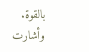بالقوة.
وأشارت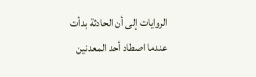الروايات إلى أن الحادثة بدأت عندما اصطاد أحد المعدنين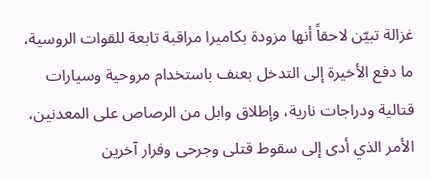غزالة تبيّن لاحقاً أنها مزودة بكاميرا مراقبة تابعة للقوات الروسية، ما دفع الأخيرة إلى التدخل بعنف باستخدام مروحية وسيارات قتالية ودراجات نارية، وإطلاق وابل من الرصاص على المعدنين، الأمر الذي أدى إلى سقوط قتلى وجرحى وفرار آخرين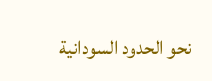نحو الحدود السودانية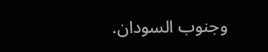وجنوب السودان.